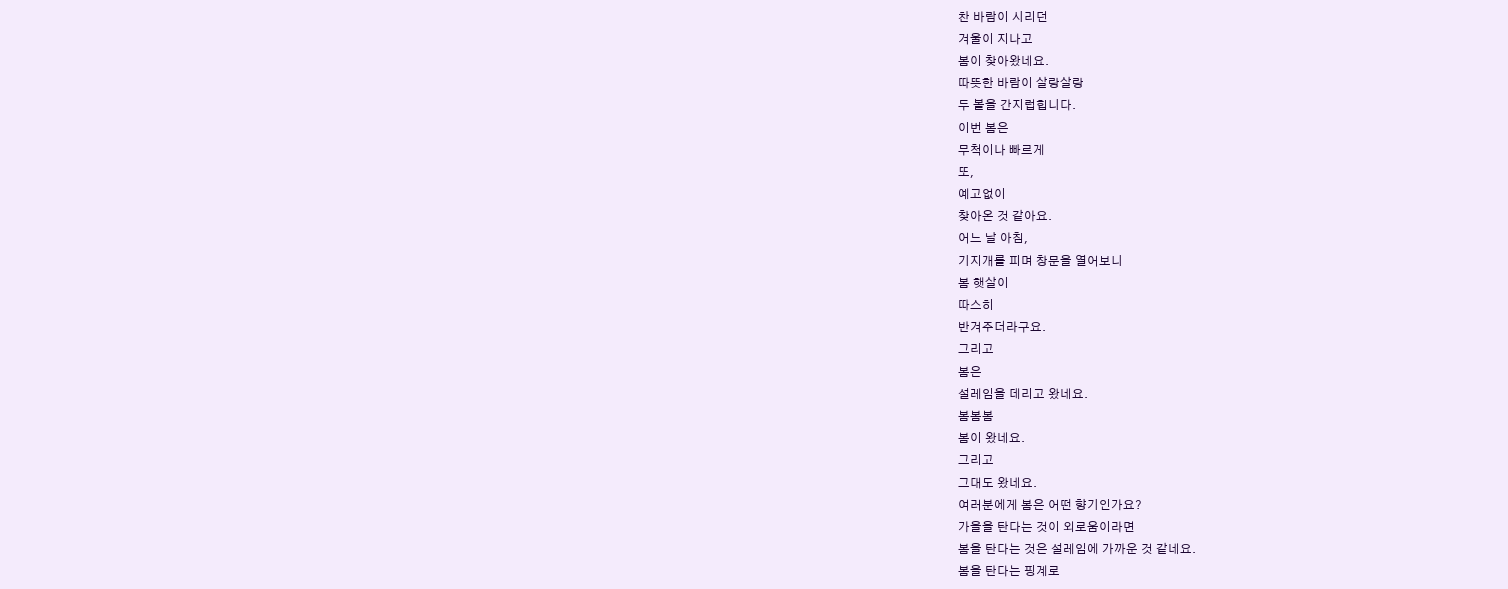찬 바람이 시리던
겨울이 지나고
봄이 찾아왔네요.
따뜻한 바람이 살랑살랑
두 볼을 간지럽힙니다.
이번 봄은
무척이나 빠르게
또,
예고없이
찾아온 것 같아요.
어느 날 아침,
기지개를 피며 창문을 열어보니
봄 햇살이
따스히
반겨주더라구요.
그리고
봄은
설레임을 데리고 왔네요.
봄봄봄
봄이 왔네요.
그리고
그대도 왔네요.
여러분에게 봄은 어떤 향기인가요?
가을을 탄다는 것이 외로움이라면
봄을 탄다는 것은 설레임에 가까운 것 같네요.
봄을 탄다는 핑계로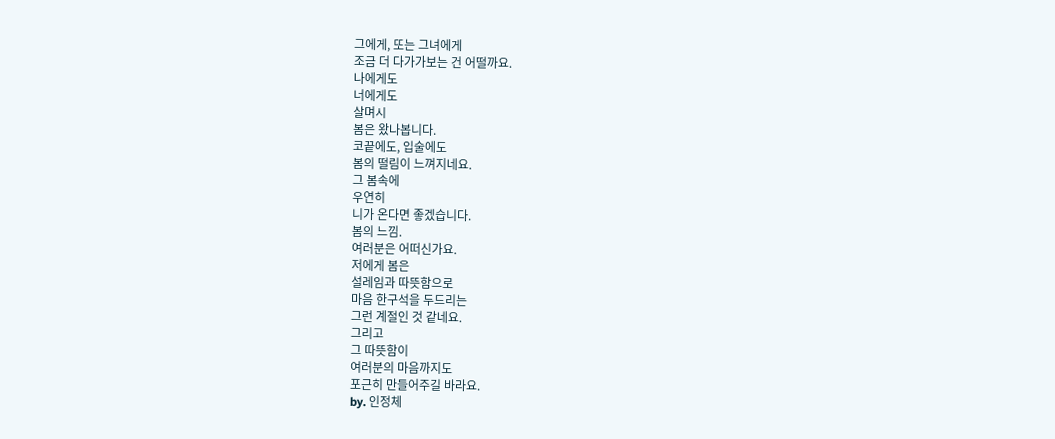그에게, 또는 그녀에게
조금 더 다가가보는 건 어떨까요.
나에게도
너에게도
살며시
봄은 왔나봅니다.
코끝에도, 입술에도
봄의 떨림이 느껴지네요.
그 봄속에
우연히
니가 온다면 좋겠습니다.
봄의 느낌.
여러분은 어떠신가요.
저에게 봄은
설레임과 따뜻함으로
마음 한구석을 두드리는
그런 계절인 것 같네요.
그리고
그 따뜻함이
여러분의 마음까지도
포근히 만들어주길 바라요.
by. 인정체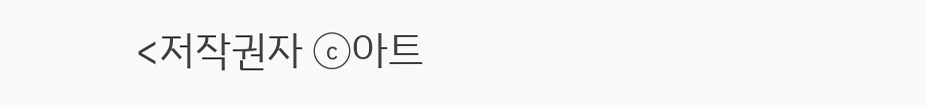<저작권자 ⓒ아트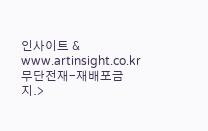인사이트 & www.artinsight.co.kr 무단전재-재배포금지.>